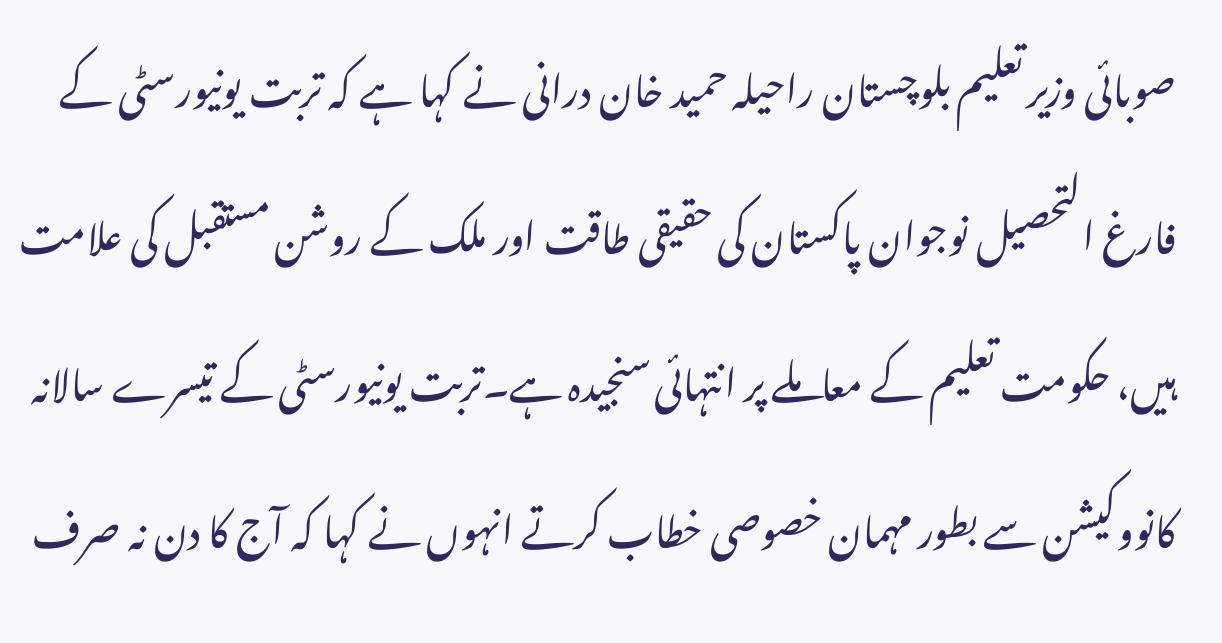صوبائی وزیر تعلیم بلوچستان راحیلہ حمید خان درانی نے کہا ہے کہ تربت یونیورسٹی کے فارغ التحصیل نوجوان پاکستان کی حقیقی طاقت اور ملک کے روشن مستقبل کی علامت ہیں، حکومت تعلیم کے معاملے پر انتہائی سنجیدہ ہے۔تربت یونیورسٹی کے تیسرے سالانہ کانووکیشن سے بطور مہمان خصوصی خطاب کرتے انہوں نے کہا کہ آج کا دن نہ صرف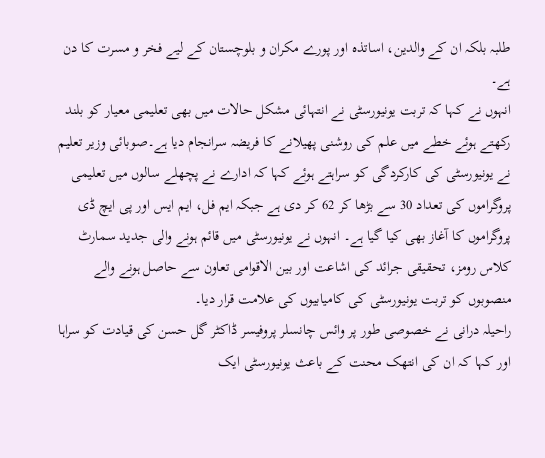طلبہ بلکہ ان کے والدین، اساتذہ اور پورے مکران و بلوچستان کے لیے فخر و مسرت کا دن ہے۔
انہوں نے کہا کہ تربت یونیورسٹی نے انتہائی مشکل حالات میں بھی تعلیمی معیار کو بلند رکھتے ہوئے خطے میں علم کی روشنی پھیلانے کا فریضہ سرانجام دیا ہے۔صوبائی وزیر تعلیم نے یونیورسٹی کی کارکردگی کو سراہتے ہوئے کہا کہ ادارے نے پچھلے سالوں میں تعلیمی پروگراموں کی تعداد 30 سے بڑھا کر 62 کر دی ہے جبکہ ایم فل، ایم ایس اور پی ایچ ڈی پروگراموں کا آغاز بھی کیا گیا ہے۔ انہوں نے یونیورسٹی میں قائم ہونے والی جدید سمارٹ کلاس رومز، تحقیقی جرائد کی اشاعت اور بین الاقوامی تعاون سے حاصل ہونے والے منصوبوں کو تربت یونیورسٹی کی کامیابیوں کی علامت قرار دیا۔
راحیلہ درانی نے خصوصی طور پر وائس چانسلر پروفیسر ڈاکٹر گل حسن کی قیادت کو سراہا اور کہا کہ ان کی انتھک محنت کے باعث یونیورسٹی ایک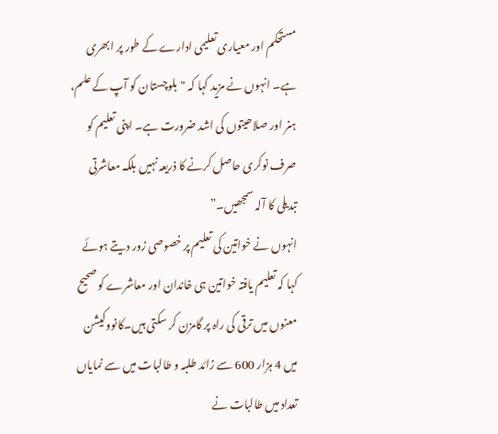مستحکم اور معیاری تعلیمی ادارے کے طور پر ابھری ہے۔ انہوں نے مزید کہا کہ "بلوچستان کو آپ کے علم، ہنر اور صلاحیتوں کی اشد ضرورت ہے۔ اپنی تعلیم کو صرف نوکری حاصل کرنے کا ذریعہ نہیں بلکہ معاشرتی تبدیلی کا آلہ سمجھیں۔”
انہوں نے خواتین کی تعلیم پر خصوصی زور دیتے ہوئے کہا کہ تعلیم یافتہ خواتین ہی خاندان اور معاشرے کو صحیح معنوں میں ترقی کی راہ پر گامزن کر سکتی ہیں۔کانووکیشن میں 4 ہزار 600 سے زائد طلبہ و طالبات میں سے نمایاں تعداد میں طالبات نے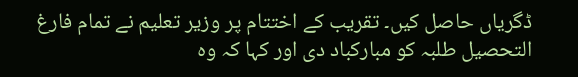ڈگریاں حاصل کیں۔ تقریب کے اختتام پر وزیر تعلیم نے تمام فارغ التحصیل طلبہ کو مبارکباد دی اور کہا کہ وہ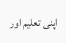اپنی تعلیم اور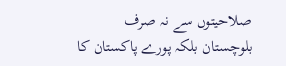صلاحیتوں سے نہ صرف بلوچستان بلکہ پورے پاکستان کا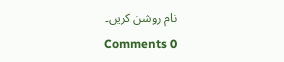نام روشن کریں۔
Comments 0